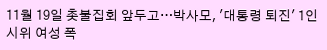11월 19일 촛불집회 앞두고…박사모, '대통령 퇴진' 1인 시위 여성 폭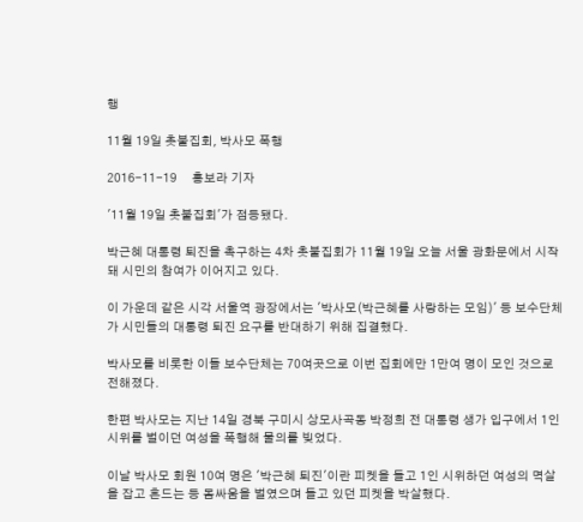행

11월 19일 촛불집회, 박사모 폭행

2016-11-19     홍보라 기자

'11월 19일 촛불집회'가 점등됐다.

박근혜 대통령 퇴진을 촉구하는 4차 촛불집회가 11월 19일 오늘 서울 광화문에서 시작돼 시민의 참여가 이어지고 있다.

이 가운데 같은 시각 서울역 광장에서는 '박사모(박근혜를 사랑하는 모임)' 등 보수단체가 시민들의 대통령 퇴진 요구를 반대하기 위해 집결했다.

박사모를 비롯한 이들 보수단체는 70여곳으로 이번 집회에만 1만여 명이 모인 것으로 전해졌다.

한편 박사모는 지난 14일 경북 구미시 상모사곡동 박정희 전 대통령 생가 입구에서 1인 시위를 벌이던 여성을 폭행해 물의를 빚었다.

이날 박사모 회원 10여 명은 '박근혜 퇴진'이란 피켓을 들고 1인 시위하던 여성의 멱살을 잡고 흔드는 등 몸싸움을 벌였으며 들고 있던 피켓을 박살했다.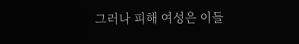그러나 피해 여성은 이들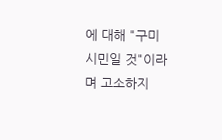에 대해 "구미 시민일 것"이라며 고소하지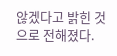않겠다고 밝힌 것으로 전해졌다.